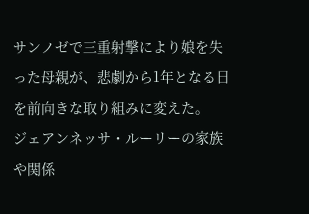サンノゼで三重射撃により娘を失った母親が、悲劇から1年となる日を前向きな取り組みに変えた。
ジェアンネッサ・ルーリーの家族や関係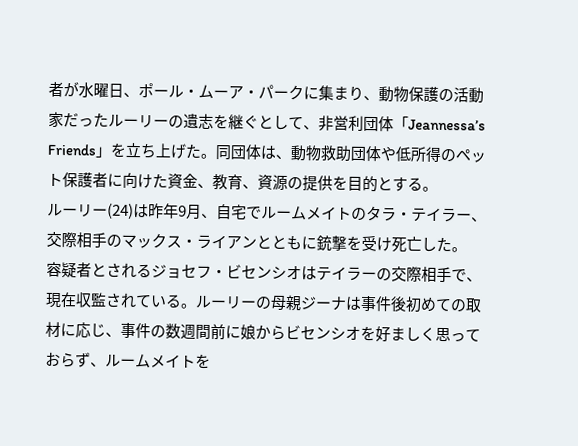者が水曜日、ポール・ムーア・パークに集まり、動物保護の活動家だったルーリーの遺志を継ぐとして、非営利団体「Jeannessa’s Friends」を立ち上げた。同団体は、動物救助団体や低所得のペット保護者に向けた資金、教育、資源の提供を目的とする。
ルーリー(24)は昨年9月、自宅でルームメイトのタラ・テイラー、交際相手のマックス・ライアンとともに銃撃を受け死亡した。
容疑者とされるジョセフ・ビセンシオはテイラーの交際相手で、現在収監されている。ルーリーの母親ジーナは事件後初めての取材に応じ、事件の数週間前に娘からビセンシオを好ましく思っておらず、ルームメイトを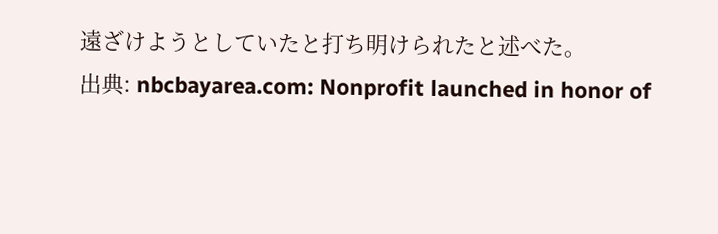遠ざけようとしていたと打ち明けられたと述べた。
出典: nbcbayarea.com: Nonprofit launched in honor of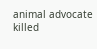animal advocate killed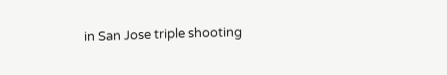in San Jose triple shooting